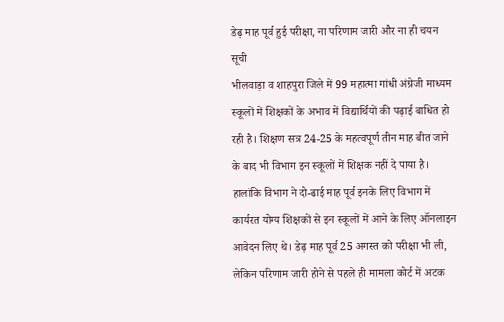डेढ़ माह पूर्व हुई परीक्षा, ना परिणाम जारी और ना ही चयन सूची
भीलवाड़ा व शाहपुरा जिले में 99 महात्मा गांधी अंग्रेजी माध्यम स्कूलों में शिक्षकों के अभाव में विद्यार्थियों की पढ़ाई बाधित हो रही है। शिक्षण सत्र 24-25 के महत्वपूर्ण तीन माह बीत जाने के बाद भी विभाग इन स्कूलों में शिक्षक नहीं दे पाया है। हालांकि विभाग ने दो-ढाई माह पूर्व इनके लिए विभाग में कार्यरत योग्य शिक्षकों से इन स्कूलों में आने के लिए ऑनलाइन आवेदन लिए थे। डेढ़ माह पूर्व 25 अगस्त को परीक्षा भी ली, लेकिन परिणाम जारी होने से पहले ही मामला कोर्ट में अटक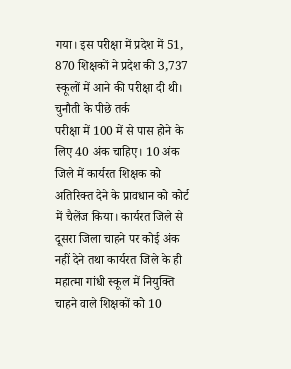गया। इस परीक्षा में प्रदेश में 51, 870 शिक्षकों ने प्रदेश की 3,737 स्कूलों में आने की परीक्षा दी थी।
चुनौती के पीछे तर्क
परीक्षा में 100 में से पास होने के लिए 40 अंक चाहिए। 10 अंक जिले में कार्यरत शिक्षक को अतिरिक्त देने के प्रावधान को कोर्ट में चैलेंज किया। कार्यरत जिले से दूसरा जिला चाहने पर कोई अंक नहीं देने तथा कार्यरत जिले के ही महात्मा गांधी स्कूल में नियुक्ति चाहने वाले शिक्षकों को 10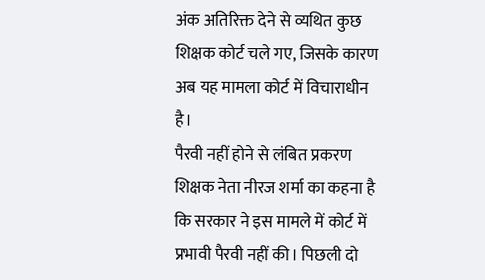अंक अतिरिक्त देने से व्यथित कुछ शिक्षक कोर्ट चले गए, जिसके कारण अब यह मामला कोर्ट में विचाराधीन है।
पैरवी नहीं होने से लंबित प्रकरण
शिक्षक नेता नीरज शर्मा का कहना है कि सरकार ने इस मामले में कोर्ट में प्रभावी पैरवी नहीं की। पिछली दो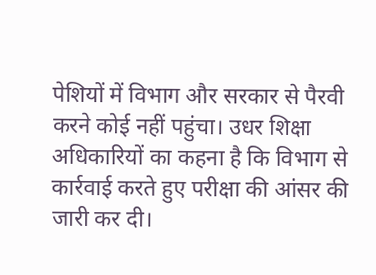पेशियों में विभाग और सरकार से पैरवी करने कोई नहीं पहुंचा। उधर शिक्षा अधिकारियों का कहना है कि विभाग से कार्रवाई करते हुए परीक्षा की आंसर की जारी कर दी।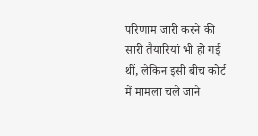परिणाम जारी करने की सारी तैयारियां भी हो गई थीं, लेकिन इसी बीच कोर्ट में मामला चले जाने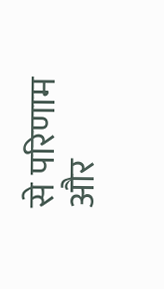से परिणाम और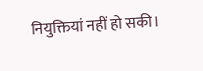नियुक्तियां नहीं हो सकी।